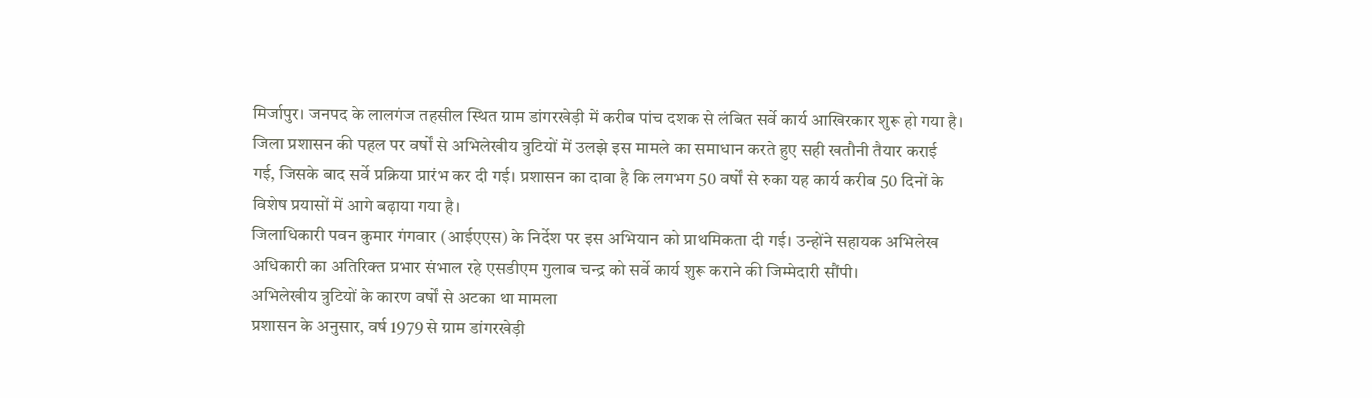मिर्जापुर। जनपद के लालगंज तहसील स्थित ग्राम डांगरखेड़ी में करीब पांच दशक से लंबित सर्वे कार्य आखिरकार शुरू हो गया है। जिला प्रशासन की पहल पर वर्षों से अभिलेखीय त्रुटियों में उलझे इस मामले का समाधान करते हुए सही खतौनी तैयार कराई गई, जिसके बाद सर्वे प्रक्रिया प्रारंभ कर दी गई। प्रशासन का दावा है कि लगभग 50 वर्षों से रुका यह कार्य करीब 50 दिनों के विशेष प्रयासों में आगे बढ़ाया गया है।
जिलाधिकारी पवन कुमार गंगवार (आईएएस) के निर्देश पर इस अभियान को प्राथमिकता दी गई। उन्होंने सहायक अभिलेख अधिकारी का अतिरिक्त प्रभार संभाल रहे एसडीएम गुलाब चन्द्र को सर्वे कार्य शुरू कराने की जिम्मेदारी सौंपी।
अभिलेखीय त्रुटियों के कारण वर्षों से अटका था मामला
प्रशासन के अनुसार, वर्ष 1979 से ग्राम डांगरखेड़ी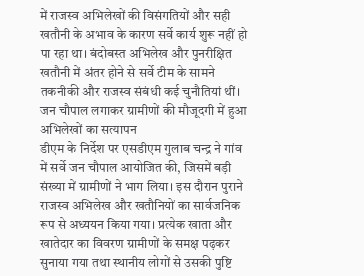में राजस्व अभिलेखों की विसंगतियों और सही खतौनी के अभाव के कारण सर्वे कार्य शुरू नहीं हो पा रहा था। बंदोबस्त अभिलेख और पुनरीक्षित खतौनी में अंतर होने से सर्वे टीम के सामने तकनीकी और राजस्व संबंधी कई चुनौतियां थीं।
जन चौपाल लगाकर ग्रामीणों की मौजूदगी में हुआ अभिलेखों का सत्यापन
डीएम के निर्देश पर एसडीएम गुलाब चन्द्र ने गांव में सर्वे जन चौपाल आयोजित की, जिसमें बड़ी संख्या में ग्रामीणों ने भाग लिया। इस दौरान पुराने राजस्व अभिलेख और खतौनियों का सार्वजनिक रूप से अध्ययन किया गया। प्रत्येक खाता और खातेदार का विवरण ग्रामीणों के समक्ष पढ़कर सुनाया गया तथा स्थानीय लोगों से उसकी पुष्टि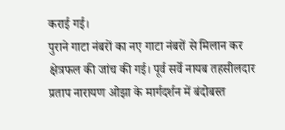कराई गई।
पुराने गाटा नंबरों का नए गाटा नंबरों से मिलान कर क्षेत्रफल की जांच की गई। पूर्व सर्वे नायब तहसीलदार प्रताप नारायण ओझा के मार्गदर्शन में बंदोबस्त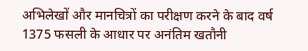अभिलेखों और मानचित्रों का परीक्षण करने के बाद वर्ष 1375 फसली के आधार पर अनंतिम खतौनी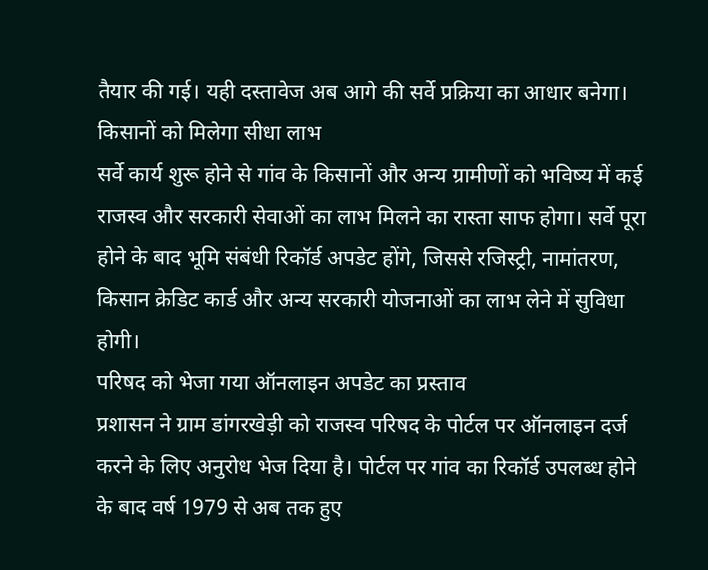तैयार की गई। यही दस्तावेज अब आगे की सर्वे प्रक्रिया का आधार बनेगा।
किसानों को मिलेगा सीधा लाभ
सर्वे कार्य शुरू होने से गांव के किसानों और अन्य ग्रामीणों को भविष्य में कई राजस्व और सरकारी सेवाओं का लाभ मिलने का रास्ता साफ होगा। सर्वे पूरा होने के बाद भूमि संबंधी रिकॉर्ड अपडेट होंगे, जिससे रजिस्ट्री, नामांतरण, किसान क्रेडिट कार्ड और अन्य सरकारी योजनाओं का लाभ लेने में सुविधा होगी।
परिषद को भेजा गया ऑनलाइन अपडेट का प्रस्ताव
प्रशासन ने ग्राम डांगरखेड़ी को राजस्व परिषद के पोर्टल पर ऑनलाइन दर्ज करने के लिए अनुरोध भेज दिया है। पोर्टल पर गांव का रिकॉर्ड उपलब्ध होने के बाद वर्ष 1979 से अब तक हुए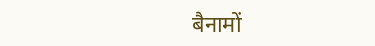बैनामों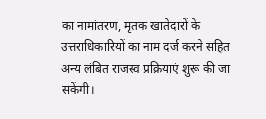का नामांतरण, मृतक खातेदारों के उत्तराधिकारियों का नाम दर्ज करने सहित अन्य लंबित राजस्व प्रक्रियाएं शुरू की जा सकेंगी।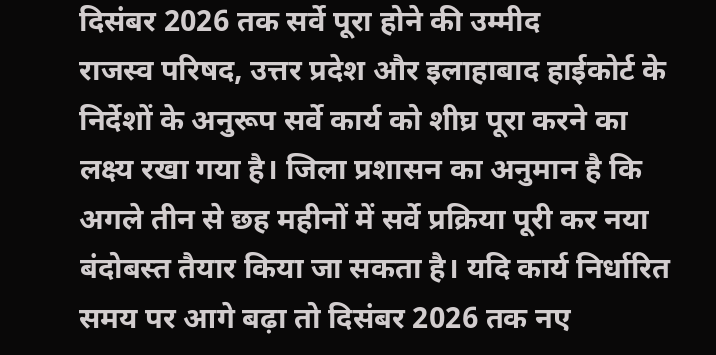दिसंबर 2026 तक सर्वे पूरा होने की उम्मीद
राजस्व परिषद, उत्तर प्रदेश और इलाहाबाद हाईकोर्ट के निर्देशों के अनुरूप सर्वे कार्य को शीघ्र पूरा करने का लक्ष्य रखा गया है। जिला प्रशासन का अनुमान है कि अगले तीन से छह महीनों में सर्वे प्रक्रिया पूरी कर नया बंदोबस्त तैयार किया जा सकता है। यदि कार्य निर्धारित समय पर आगे बढ़ा तो दिसंबर 2026 तक नए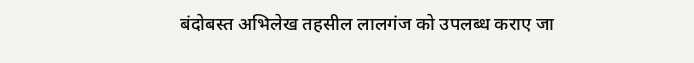बंदोबस्त अभिलेख तहसील लालगंज को उपलब्ध कराए जा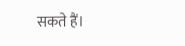सकते हैं।